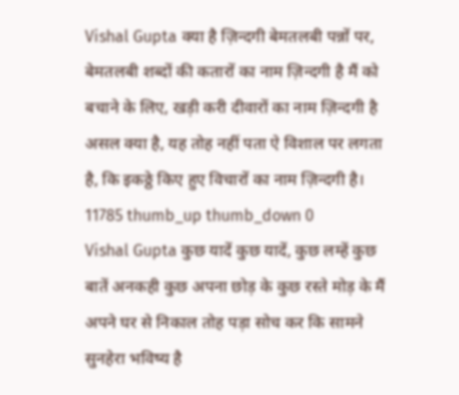Vishal Gupta क्या है ज़िन्दगी बेमतलबी पन्नों पर, बेमतलबी शब्दों की कतारों का नाम ज़िन्दगी है मैं को बचाने के लिए, खड़ी करी दीवारों का नाम ज़िन्दगी है असल क्या है, यह तोह नहीं पता ऐ विशाल पर लगता है, कि इकठ्ठे किए हुए विचारों का नाम ज़िन्दगी है। 11785 thumb_up thumb_down 0
Vishal Gupta कुछ यादें कुछ यादें, कुछ लम्हें कुछ बातें अनकही कुछ अपना छोड़ के कुछ रस्ते मोड़ के मैं अपने घर से निकाल तोह पड़ा सोच कर कि सामने सुनहेरा भविष्य है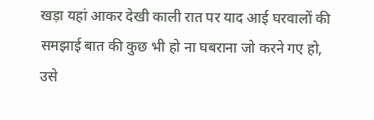खड़ा यहां आकर देखी काली रात पर याद आई घरवालों की समझाई बात की कुछ भी हो ना घबराना जो करने गए हो, उसे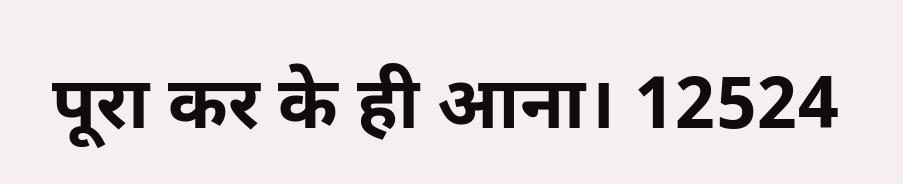पूरा कर के ही आना। 12524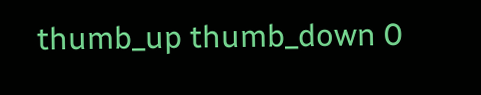thumb_up thumb_down 0